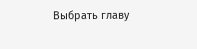Выбрать главу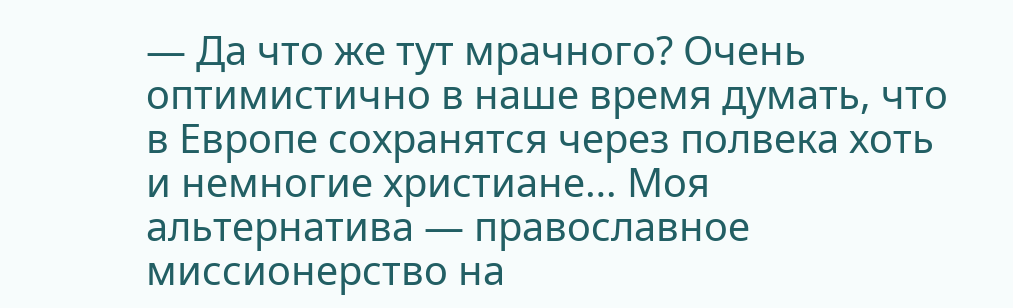— Да что же тут мрачного? Очень оптимистично в наше время думать, что в Европе сохранятся через полвека хоть и немногие христиане… Моя альтернатива — православное миссионерство на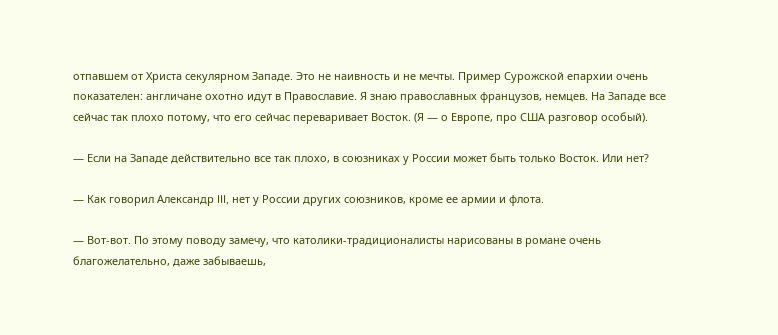отпавшем от Христа секулярном Западе. Это не наивность и не мечты. Пример Сурожской епархии очень показателен: англичане охотно идут в Православие. Я знаю православных французов, немцев. На Западе все сейчас так плохо потому, что его сейчас переваривает Восток. (Я — о Европе, про США разговор особый).

— Если на Западе действительно все так плохо, в союзниках у России может быть только Восток. Или нет?

— Как говорил Александр III, нет у России других союзников, кроме ее армии и флота.

— Вот-вот. По этому поводу замечу, что католики-традиционалисты нарисованы в романе очень благожелательно, даже забываешь,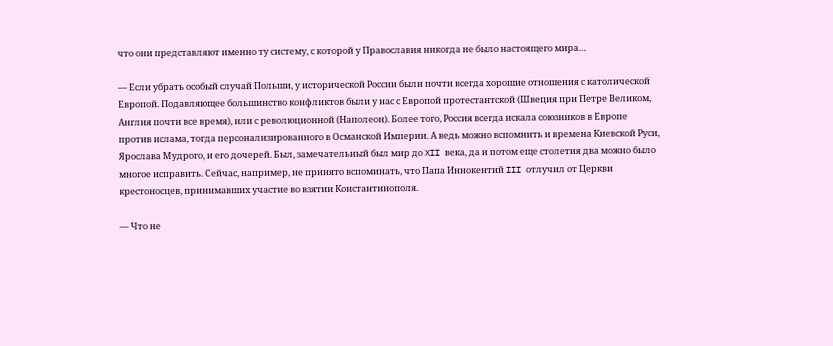что они представляют именно ту систему, с которой у Православия никогда не было настоящего мира…

— Если убрать особый случай Польши, у исторической России были почти всегда хорошие отношения с католической Европой. Подавляющее большинство конфликтов были у нас с Европой протестантской (Швеция при Петре Великом, Англия почти все время), или с революционной (Наполеон). Более того, Россия всегда искала союзников в Европе против ислама, тогда персонализированного в Османской Империи. А ведь можно вспомнить и времена Киевской Руси, Ярослава Мудрого, и его дочерей. Был, замечательный был мир до XII века, да и потом еще столетия два можно было многое исправить. Сейчас, например, не принято вспоминать, что Папа Иннокентий III отлучил от Церкви крестоносцев, принимавших участие во взятии Константинополя.

— Что не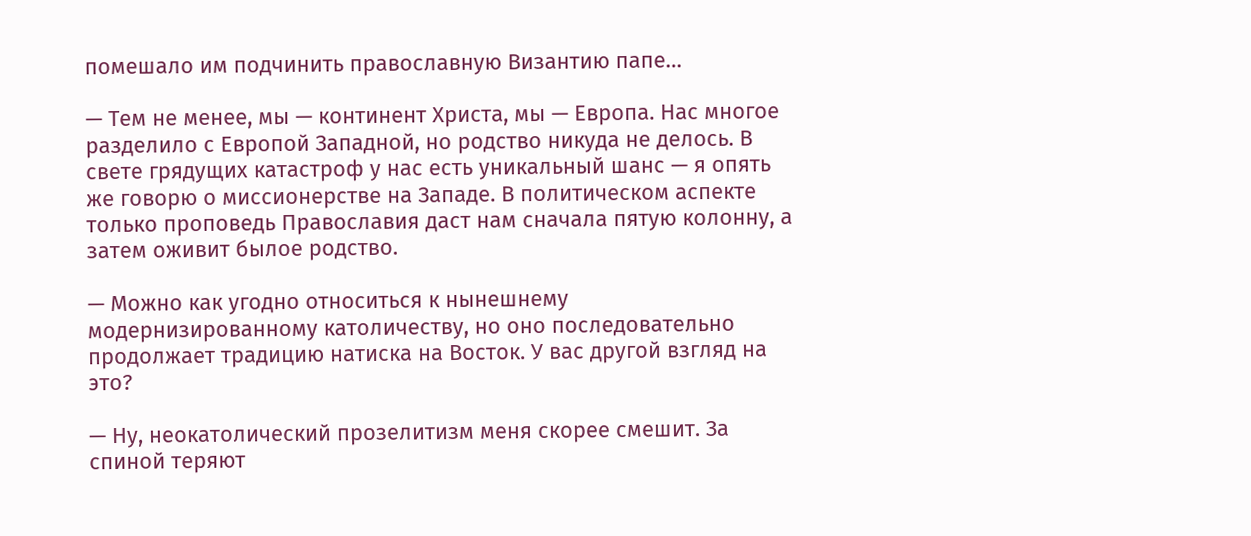помешало им подчинить православную Византию папе…

— Тем не менее, мы — континент Христа, мы — Европа. Нас многое разделило с Европой Западной, но родство никуда не делось. В свете грядущих катастроф у нас есть уникальный шанс — я опять же говорю о миссионерстве на Западе. В политическом аспекте только проповедь Православия даст нам сначала пятую колонну, а затем оживит былое родство.

— Можно как угодно относиться к нынешнему модернизированному католичеству, но оно последовательно продолжает традицию натиска на Восток. У вас другой взгляд на это?

— Ну, неокатолический прозелитизм меня скорее смешит. За спиной теряют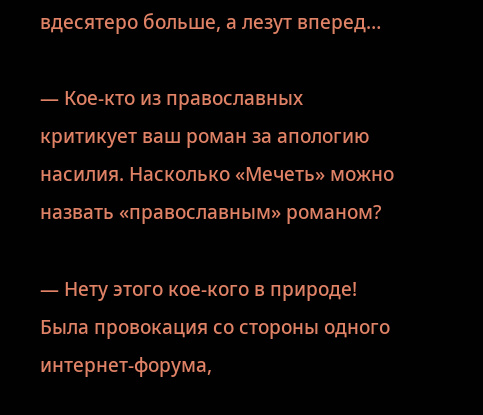вдесятеро больше, а лезут вперед…

— Кое-кто из православных критикует ваш роман за апологию насилия. Насколько «Мечеть» можно назвать «православным» романом?

— Нету этого кое-кого в природе! Была провокация со стороны одного интернет-форума,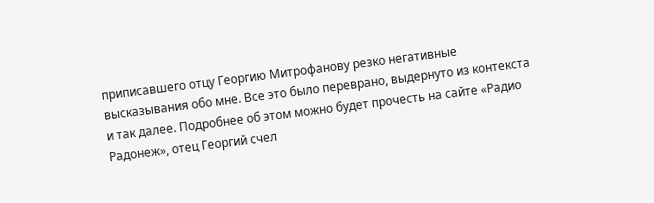приписавшего отцу Георгию Митрофанову резко негативные высказывания обо мне. Все это было переврано, выдернуто из контекста и так далее. Подробнее об этом можно будет прочесть на сайте «Радио Радонеж», отец Георгий счел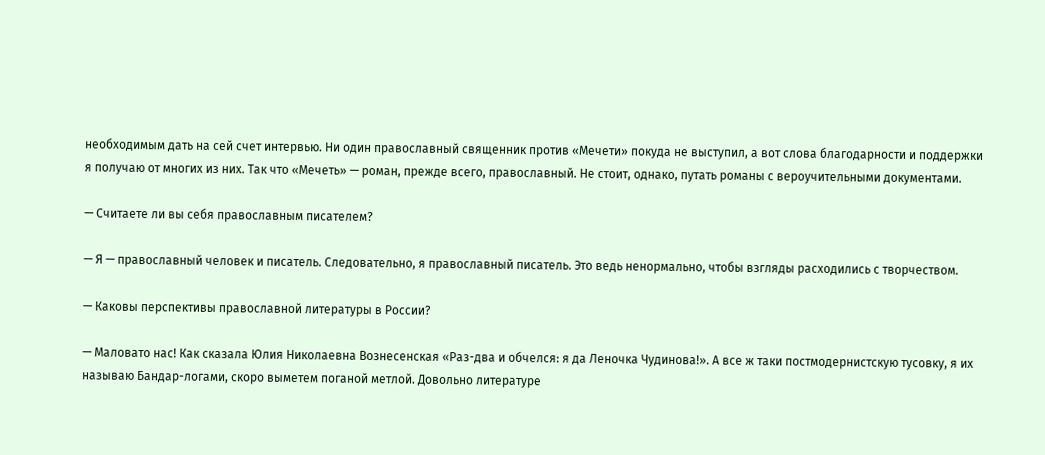необходимым дать на сей счет интервью. Ни один православный священник против «Мечети» покуда не выступил, а вот слова благодарности и поддержки я получаю от многих из них. Так что «Мечеть» — роман, прежде всего, православный. Не стоит, однако, путать романы с вероучительными документами.

— Считаете ли вы себя православным писателем?

— Я — православный человек и писатель. Следовательно, я православный писатель. Это ведь ненормально, чтобы взгляды расходились с творчеством.

— Каковы перспективы православной литературы в России?

— Маловато нас! Как сказала Юлия Николаевна Вознесенская «Раз-два и обчелся: я да Леночка Чудинова!». А все ж таки постмодернистскую тусовку, я их называю Бандар-логами, скоро выметем поганой метлой. Довольно литературе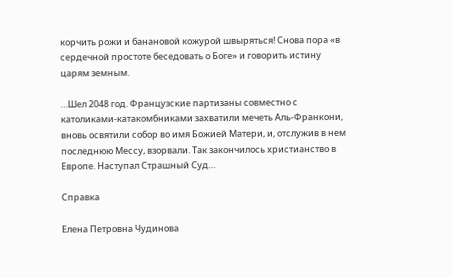корчить рожи и банановой кожурой швыряться! Снова пора «в сердечной простоте беседовать о Боге» и говорить истину царям земным.

…Шел 2048 год. Французские партизаны совместно с католиками-катакомбниками захватили мечеть Аль-Франкони, вновь освятили собор во имя Божией Матери, и, отслужив в нем последнюю Мессу, взорвали. Так закончилось христианство в Европе. Наступал Страшный Суд…

Справка

Елена Петровна Чудинова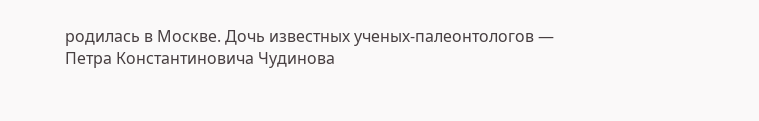родилась в Москве. Дочь известных ученых-палеонтологов — Петра Константиновича Чудинова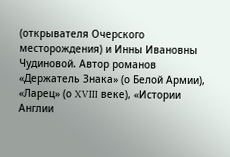(открывателя Очерского месторождения) и Инны Ивановны Чудиновой. Автор романов «Держатель Знака» (о Белой Армии), «Ларец» (о XVIII веке), «Истории Англии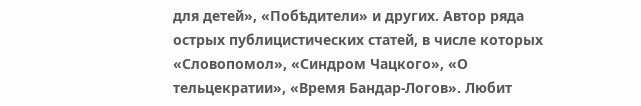для детей», «Побѣдители» и других. Автор ряда острых публицистических статей, в числе которых «Словопомол», «Синдром Чацкого», «О тельцекратии», «Время Бандар-Логов». Любит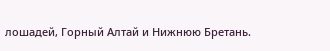лошадей, Горный Алтай и Нижнюю Бретань.